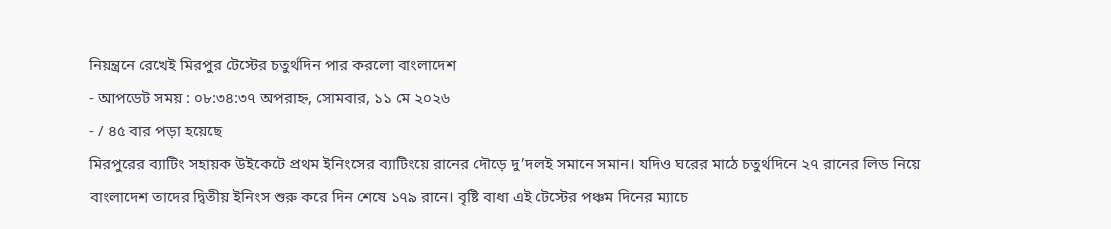নিয়ন্ত্রনে রেখেই মিরপুর টেস্টের চতুর্থদিন পার করলো বাংলাদেশ
- আপডেট সময় : ০৮:৩৪:৩৭ অপরাহ্ন, সোমবার, ১১ মে ২০২৬
- / ৪৫ বার পড়া হয়েছে
মিরপুরের ব্যাটিং সহায়ক উইকেটে প্রথম ইনিংসের ব্যাটিংয়ে রানের দৌড়ে দু’দলই সমানে সমান। যদিও ঘরের মাঠে চতুর্থদিনে ২৭ রানের লিড নিয়ে বাংলাদেশ তাদের দ্বিতীয় ইনিংস শুরু করে দিন শেষে ১৭৯ রানে। বৃষ্টি বাধা এই টেস্টের পঞ্চম দিনের ম্যাচে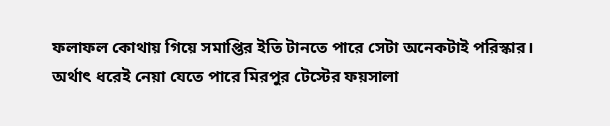ফলাফল কোথায় গিয়ে সমাপ্তির ইতি টানতে পারে সেটা অনেকটাই পরিস্কার। অর্থাৎ ধরেই নেয়া যেতে পারে মিরপুর টেস্টের ফয়সালা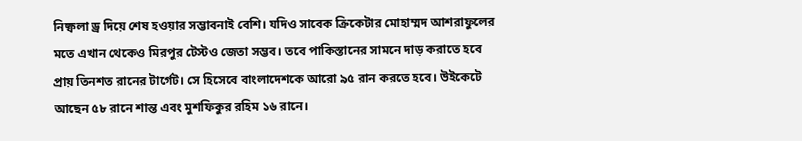নিষ্ফলা ড্র দিয়ে শেষ হওয়ার সম্ভাবনাই বেশি। যদিও সাবেক ক্রিকেটার মোহাম্মদ আশরাফুলের মতে এখান থেকেও মিরপুর টেস্টও জেতা সম্ভব। তবে পাকিস্তানের সামনে দাড় করাতে হবে প্রায় তিনশত রানের টার্গেট। সে হিসেবে বাংলাদেশকে আরো ৯৫ রান করতে হবে। উইকেটে আছেন ৫৮ রানে শান্ত এবং মুশফিকুর রহিম ১৬ রানে।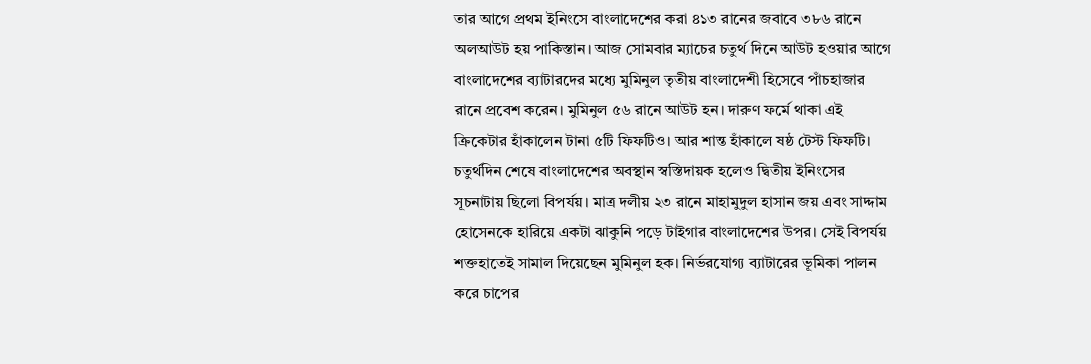তার আগে প্রথম ইনিংসে বাংলাদেশের করা ৪১৩ রানের জবাবে ৩৮৬ রানে অলআউট হয় পাকিস্তান। আজ সোমবার ম্যাচের চতুর্থ দিনে আউট হওয়ার আগে বাংলাদেশের ব্যাটারদের মধ্যে মুমিনুল তৃতীয় বাংলাদেশী হিসেবে পাঁচহাজার রানে প্রবেশ করেন। মুমিনুল ৫৬ রানে আউট হন। দারুণ ফর্মে থাকা এই ক্রিকেটার হাঁকালেন টানা ৫টি ফিফটিও। আর শান্ত হাঁকালে ষষ্ঠ টেস্ট ফিফটি।
চতুর্থদিন শেষে বাংলাদেশের অবস্থান স্বস্তিদায়ক হলেও দ্বিতীয় ইনিংসের সূচনাটায় ছিলো বিপর্যয়। মাত্র দলীয় ২৩ রানে মাহামুদুল হাসান জয় এবং সাদ্দাম হোসেনকে হারিয়ে একটা ঝাকুনি পড়ে টাইগার বাংলাদেশের উপর। সেই বিপর্যয় শক্তহাতেই সামাল দিয়েছেন মুমিনুল হক। নির্ভরযোগ্য ব্যাটারের ভূমিকা পালন করে চাপের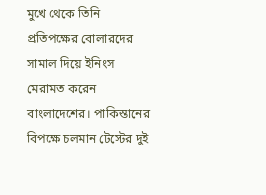মুখে থেকে তিনি প্রতিপক্ষের বোলারদের সামাল দিয়ে ইনিংস মেরামত করেন বাংলাদেশের। পাকিস্তানের বিপক্ষে চলমান টেস্টের দুই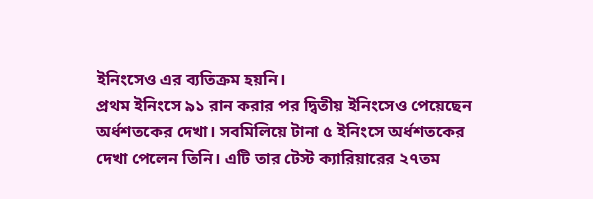ইনিংসেও এর ব্যতিক্রম হয়নি।
প্রথম ইনিংসে ৯১ রান করার পর দ্বিতীয় ইনিংসেও পেয়েছেন অর্ধশতকের দেখা। সবমিলিয়ে টানা ৫ ইনিংসে অর্ধশতকের দেখা পেলেন তিনি। এটি তার টেস্ট ক্যারিয়ারের ২৭তম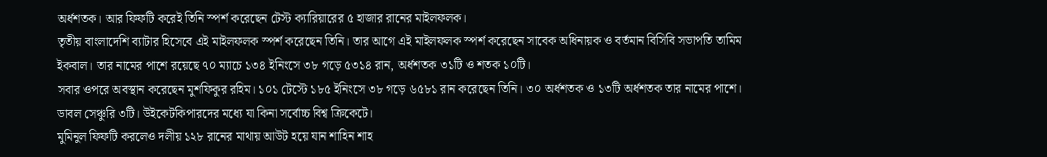অর্ধশতক। আর ফিফটি করেই তিনি স্পর্শ করেছেন টেস্ট ক্যারিয়ারের ৫ হাজার রানের মাইলফলক।
তৃতীয় বাংলাদেশি ব্যাটার হিসেবে এই মাইলফলক স্পর্শ করেছেন তিনি। তার আগে এই মাইলফলক স্পর্শ করেছেন সাবেক অধিনায়ক ও বর্তমান বিসিবি সভাপতি তামিম ইকবাল। তার নামের পাশে রয়েছে ৭০ ম্যাচে ১৩৪ ইনিংসে ৩৮ গড়ে ৫৩১৪ রান, অর্ধশতক ৩১টি ও শতক ১০টি।
সবার ওপরে অবস্থান করেছেন মুশফিকুর রহিম। ১০১ টেস্টে ১৮৫ ইনিংসে ৩৮ গড়ে ৬৫৮১ রান করেছেন তিনি। ৩০ অর্ধশতক ও ১৩টি অর্ধশতক তার নামের পাশে। ডাবল সেঞ্চুরি ৩টি। উইকেটকিপারদের মধ্যে যা কিনা সর্বোচ্চ বিশ্ব ক্রিকেটে।
মুমিনুল ফিফটি করলেও দলীয় ১২৮ রানের মাথায় আউট হয়ে যান শাহিন শাহ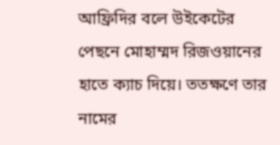আফ্রিদির বলে উইকেটের পেছনে মোহাম্মদ রিজওয়ানের হাতে ক্যাচ দিয়ে। ততক্ষণে তার নামের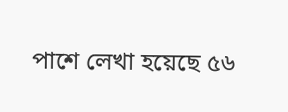পাশে লেখা হয়েছে ৫৬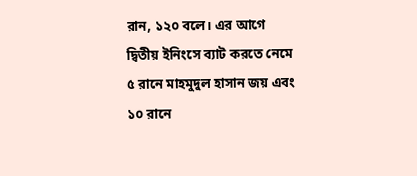রান, ১২০ বলে। এর আগে দ্বিতীয় ইনিংসে ব্যাট করতে নেমে ৫ রানে মাহমুদুল হাসান জয় এবং ১০ রানে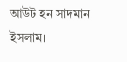আউট হন সাদমান ইসলাম।